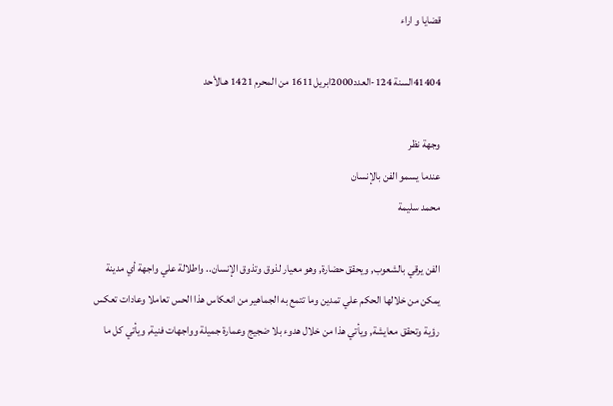قضايا و اراء

41404السنة 124-العدد2000ابريل1611 من المحرم 1421 هـالأحد

وجهة نظر
عندما يسمو الفن بالإنسان
محمد سليمة

الفن يرقي بالشعوب, ويحقق حضارة, وهو معيار لذوق وتذوق الإنسان.. واطلالة علي واجهة أي مدينة يمكن من خلالها الحكم علي تمدين وما تتمع به الجماهير من انعكاس هذا الحس تعاملا وعادات تعكس رؤية وتحقق معايشة, ويأتي هذا من خلال هدوء بلا ضجيج وعمارة جميلة وواجهات فنية, ويأتي كل ما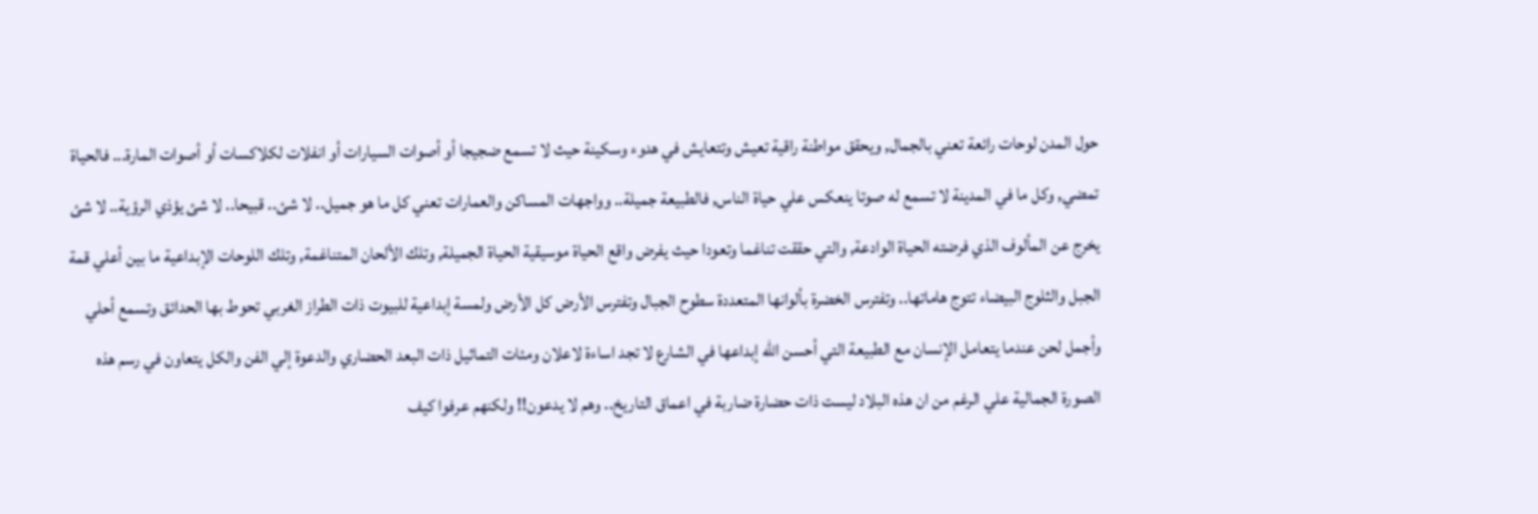حول المدن لوحات رائعة تعني بالجمال, ويحقق مواطنة راقية تعيش وتتعايش في هدوء وسكينة حيث لا تسمع ضجيجا أو أصوات السيارات أو انفلات لكلاكسات أو أصوات المارة... فالحياة تمضي, وكل ما في المدينة لا تسمع له صوتا ينعكس علي حياة الناس, فالطبيعة جميلة.. وواجهات المساكن والعمارات تعني كل ما هو جميل.. لا شئ.. قبيحا.. لا شئ يؤذي الرؤية.. لا شئ يخرج عن المألوف الذي فرضته الحياة الوادعة, والتي حققت تناغما وتعودا حيث يفرض واقع الحياة موسيقية الحياة الجميلة, وتلك الألحان المتناغمة, وتلك اللوحات الإبداعية ما بين أعلي قمة الجبل والثلوج البيضاء تتوج هاماتها.. وتفترس الخضرة بألوانها المتعددة سطوح الجبال وتفترس الأرض كل الأرض ولمسة إبداعية للبيوت ذات الطراز الغربي تحوط بها الحدائق وتسمع أحلي وأجمل لحن عندما يتعامل الإنسان مع الطبيعة التي أحسن الله إبداعها في الشارع لا تجد اساءة لاعلان ومئات التماثيل ذات البعد الحضاري والدعوة إلي الفن والكل يتعاون في رسم هذه الصورة الجمالية علي الرغم من ان هذه البلاد ليست ذات حضارة ضاربة في اعماق التاريخ.. وهم لا يدعون!! ولكنهم عرفوا كيف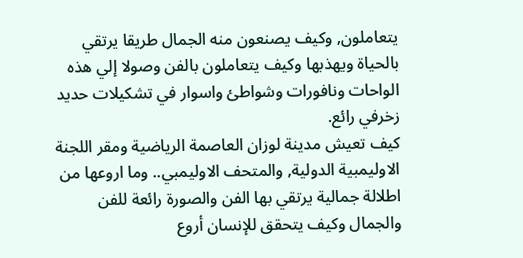يتعاملون, وكيف يصنعون منه الجمال طريقا يرتقي بالحياة ويهذبها وكيف يتعاملون بالفن وصولا إلي هذه الواحات ونافورات وشواطئ واسوار في تشكيلات حديد زخرفي رائع.
كيف تعيش مدينة لوزان العاصمة الرياضية ومقر اللجنة الاوليمبية الدولية, والمتحف الاوليمبي.. وما اروعها من اطلالة جمالية يرتقي بها الفن والصورة رائعة للفن والجمال وكيف يتحقق للإنسان أروع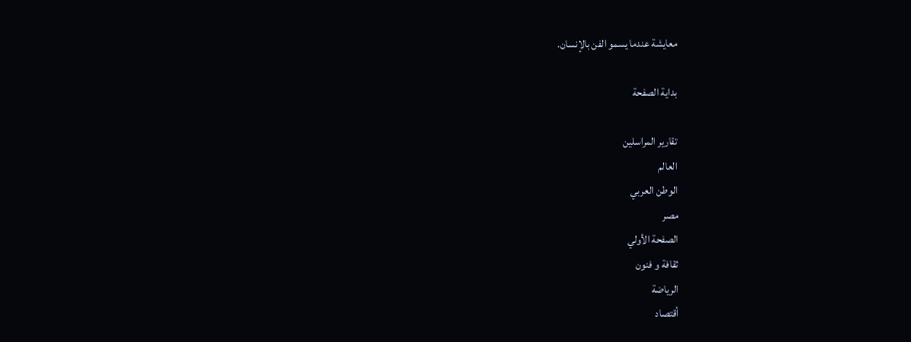معايشة عندما يسمو الفن بالإنسان.

بداية الصفحة

تقارير المراسلين
العالم
الوطن العربي
مصر
الصفحة الأولي
ثقافة و فنون
الرياضة
أقتصاد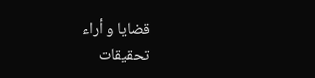قضايا و أراء
تحقيقات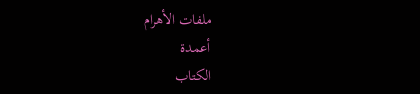ملفات الأهرام
أعمدة
الكتاب